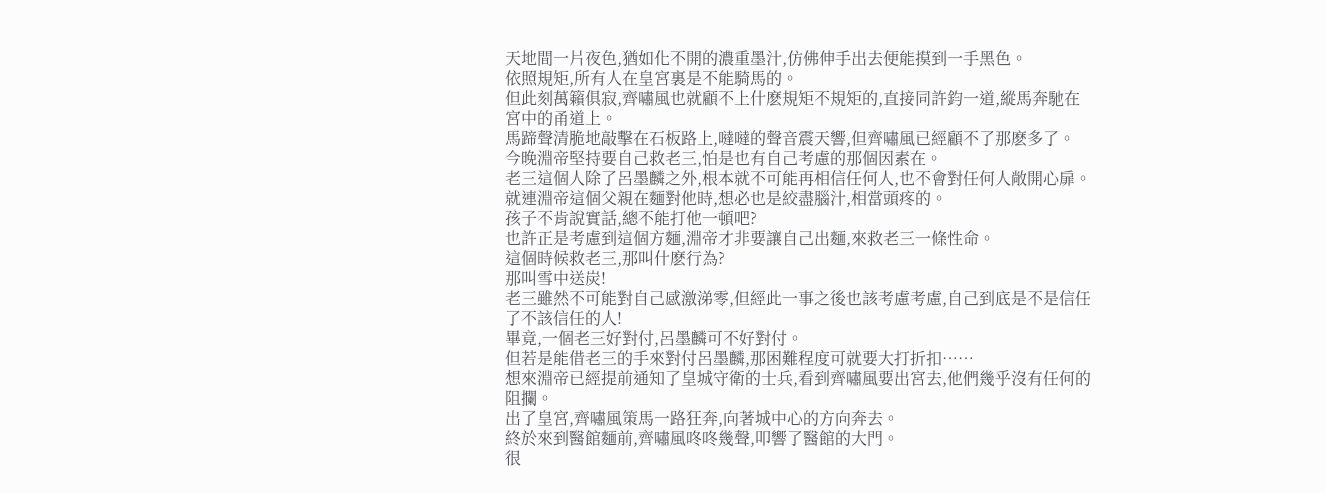天地間一片夜色,猶如化不開的濃重墨汁,仿佛伸手出去便能摸到一手黑色。
依照規矩,所有人在皇宮裏是不能騎馬的。
但此刻萬籟俱寂,齊嘯風也就顧不上什麽規矩不規矩的,直接同許鈞一道,縱馬奔馳在宮中的甬道上。
馬蹄聲清脆地敲擊在石板路上,噠噠的聲音震天響,但齊嘯風已經顧不了那麽多了。
今晚淵帝堅持要自己救老三,怕是也有自己考慮的那個因素在。
老三這個人除了呂墨麟之外,根本就不可能再相信任何人,也不會對任何人敞開心扉。
就連淵帝這個父親在麵對他時,想必也是絞盡腦汁,相當頭疼的。
孩子不肯說實話,總不能打他一頓吧?
也許正是考慮到這個方麵,淵帝才非要讓自己出麵,來救老三一條性命。
這個時候救老三,那叫什麽行為?
那叫雪中送炭!
老三雖然不可能對自己感激涕零,但經此一事之後也該考慮考慮,自己到底是不是信任了不該信任的人!
畢竟,一個老三好對付,呂墨麟可不好對付。
但若是能借老三的手來對付呂墨麟,那困難程度可就要大打折扣……
想來淵帝已經提前通知了皇城守衛的士兵,看到齊嘯風要出宮去,他們幾乎沒有任何的阻攔。
出了皇宮,齊嘯風策馬一路狂奔,向著城中心的方向奔去。
終於來到醫館麵前,齊嘯風咚咚幾聲,叩響了醫館的大門。
很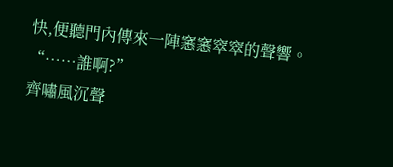快,便聽門內傳來一陣窸窸窣窣的聲響。
“……誰啊?”
齊嘯風沉聲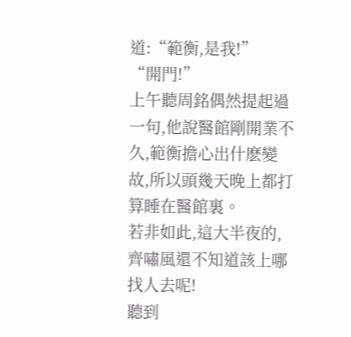道:“範衡,是我!”
“開門!”
上午聽周銘偶然提起過一句,他說醫館剛開業不久,範衡擔心出什麽變故,所以頭幾天晚上都打算睡在醫館裏。
若非如此,這大半夜的,齊嘯風還不知道該上哪找人去呢!
聽到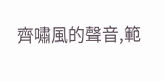齊嘯風的聲音,範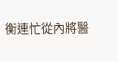衡連忙從內將醫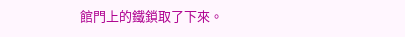館門上的鐵鎖取了下來。